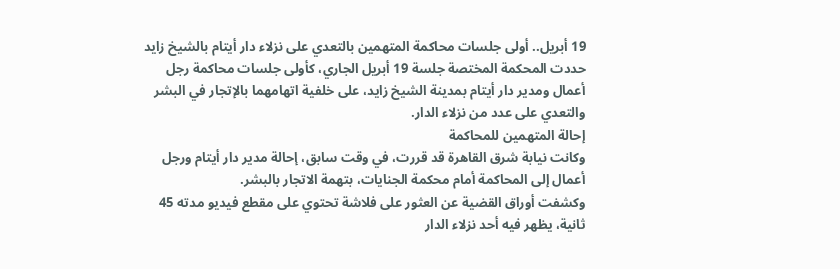19 أبريل.. أولى جلسات محاكمة المتهمين بالتعدي على نزلاء دار أيتام بالشيخ زايد
حددت المحكمة المختصة جلسة 19 أبريل الجاري، كأولى جلسات محاكمة رجل أعمال ومدير دار أيتام بمدينة الشيخ زايد، على خلفية اتهامهما بالإتجار في البشر والتعدي على عدد من نزلاء الدار.
إحالة المتهمين للمحاكمة
وكانت نيابة شرق القاهرة قد قررت، في وقت سابق، إحالة مدير دار أيتام ورجل أعمال إلى المحاكمة أمام محكمة الجنايات، بتهمة الاتجار بالبشر.
وكشفت أوراق القضية عن العثور على فلاشة تحتوي على مقطع فيديو مدته 45 ثانية، يظهر فيه أحد نزلاء الدار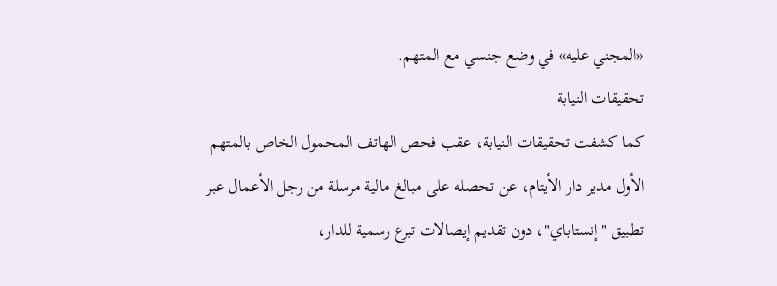«المجني عليه» في وضع جنسي مع المتهم.
تحقيقات النيابة
كما كشفت تحقيقات النيابة، عقب فحص الهاتف المحمول الخاص بالمتهم الأول مدير دار الأيتام، عن تحصله على مبالغ مالية مرسلة من رجل الأعمال عبر تطبيق "إنستاباي"، دون تقديم إيصالات تبرع رسمية للدار،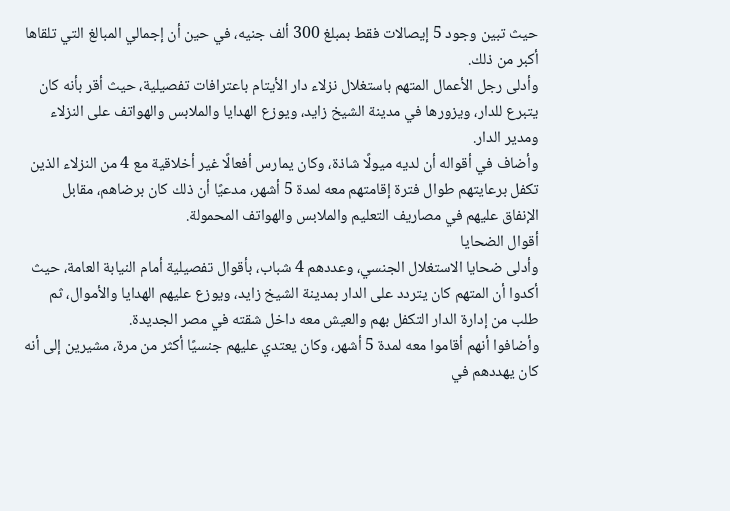حيث تبين وجود 5 إيصالات فقط بمبلغ 300 ألف جنيه، في حين أن إجمالي المبالغ التي تلقاها أكبر من ذلك.
وأدلى رجل الأعمال المتهم باستغلال نزلاء دار الأيتام باعترافات تفصيلية، حيث أقر بأنه كان يتبرع للدار، ويزورها في مدينة الشيخ زايد، ويوزع الهدايا والملابس والهواتف على النزلاء ومدير الدار.
وأضاف في أقواله أن لديه ميولًا شاذة، وكان يمارس أفعالًا غير أخلاقية مع 4 من النزلاء الذين تكفل برعايتهم طوال فترة إقامتهم معه لمدة 5 أشهر، مدعيًا أن ذلك كان برضاهم، مقابل الإنفاق عليهم في مصاريف التعليم والملابس والهواتف المحمولة.
أقوال الضحايا
وأدلى ضحايا الاستغلال الجنسي، وعددهم 4 شباب، بأقوال تفصيلية أمام النيابة العامة، حيث أكدوا أن المتهم كان يتردد على الدار بمدينة الشيخ زايد، ويوزع عليهم الهدايا والأموال، ثم طلب من إدارة الدار التكفل بهم والعيش معه داخل شقته في مصر الجديدة.
وأضافوا أنهم أقاموا معه لمدة 5 أشهر، وكان يعتدي عليهم جنسيًا أكثر من مرة، مشيرين إلى أنه كان يهددهم في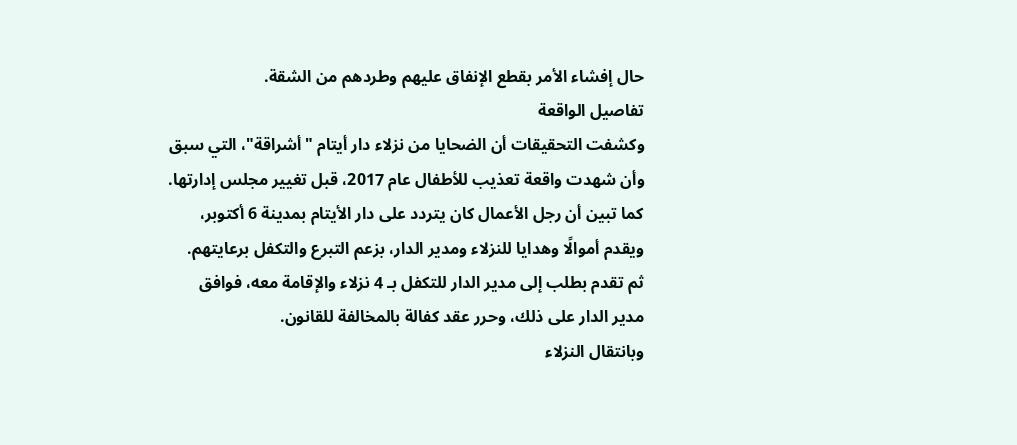حال إفشاء الأمر بقطع الإنفاق عليهم وطردهم من الشقة.
تفاصيل الواقعة
وكشفت التحقيقات أن الضحايا من نزلاء دار أيتام "أشراقة"، التي سبق وأن شهدت واقعة تعذيب للأطفال عام 2017، قبل تغيير مجلس إدارتها.
كما تبين أن رجل الأعمال كان يتردد على دار الأيتام بمدينة 6 أكتوبر، ويقدم أموالًا وهدايا للنزلاء ومدير الدار، بزعم التبرع والتكفل برعايتهم.
ثم تقدم بطلب إلى مدير الدار للتكفل بـ 4 نزلاء والإقامة معه، فوافق مدير الدار على ذلك، وحرر عقد كفالة بالمخالفة للقانون.
وبانتقال النزلاء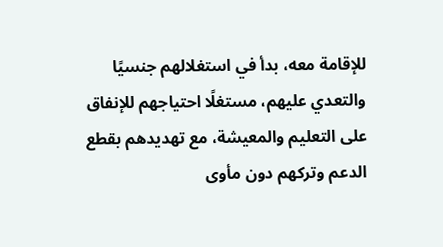للإقامة معه، بدأ في استغلالهم جنسيًا والتعدي عليهم، مستغلًا احتياجهم للإنفاق على التعليم والمعيشة، مع تهديدهم بقطع الدعم وتركهم دون مأوى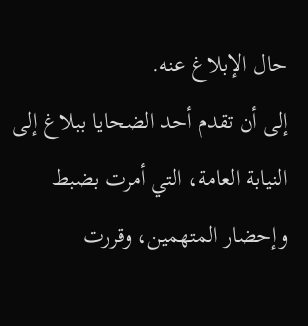حال الإبلاغ عنه.
إلى أن تقدم أحد الضحايا ببلاغ إلى النيابة العامة، التي أمرت بضبط وإحضار المتهمين، وقررت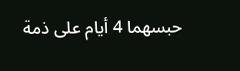حبسهما 4 أيام على ذمة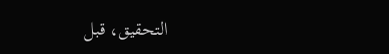التحقيق، قبل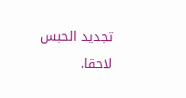تجديد الحبس لاحقا.